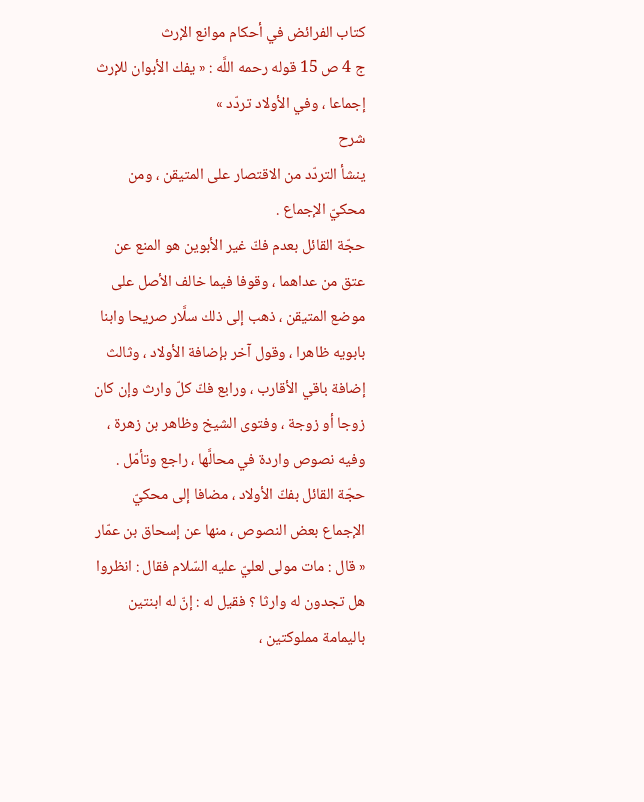كتاب الفرائض في أحكام موانع الإرث
ج 4 ص 15 قوله رحمه اللَّه : « يفك الأبوان للإرث إجماعا ، وفي الأولاد تردّد »
شرح
ينشأ التردّد من الاقتصار على المتيقن ، ومن محكيّ الإجماع .
حجّة القائل بعدم فكّ غير الأبوين هو المنع عن عتق من عداهما ، وقوفا فيما خالف الأصل على موضع المتيقن ، ذهب إلى ذلك سلَّار صريحا وابنا بابويه ظاهرا ، وقول آخر بإضافة الأولاد ، وثالث إضافة باقي الأقارب ، ورابع فكّ كلّ وارث وإن كان زوجا أو زوجة ، وفتوى الشيخ وظاهر بن زهرة ، وفيه نصوص واردة في محالَّها ، راجع وتأمّل .
حجّة القائل بفكّ الأولاد ، مضافا إلى محكيّ الإجماع بعض النصوص ، منها عن إسحاق بن عمّار « قال : مات مولى لعليّ عليه السّلام فقال : انظروا هل تجدون له وارثا ؟ فقيل له : إنّ له ابنتين باليمامة مملوكتين ،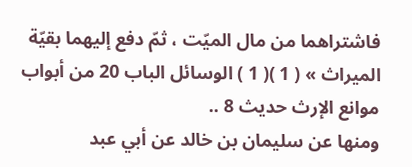فاشتراهما من مال الميّت ، ثمّ دفع إليهما بقيّة الميراث » ( 1 )( 1 ) الوسائل الباب 20 من أبواب موانع الإرث حديث 8 ..
ومنها عن سليمان بن خالد عن أبي عبد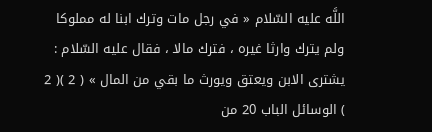اللَّه عليه السّلام « في رجل مات وترك ابنا له مملوكا ولم يترك وارثا غيره ، فترك مالا ، فقال عليه السّلام : يشترى الابن ويعتق ويورث ما بقي من المال » ( 2 )( 2 ) الوسائل الباب 20 من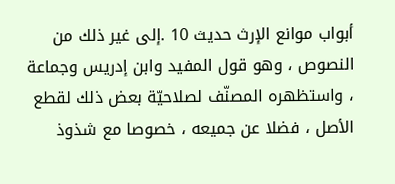أبواب موانع الإرث حديث 10 .إلى غير ذلك من النصوص ، وهو قول المفيد وابن إدريس وجماعة ، واستظهره المصنّف لصلاحيّة بعض ذلك لقطع الأصل ، فضلا عن جميعه ، خصوصا مع شذوذ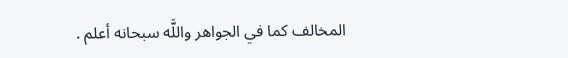المخالف كما في الجواهر واللَّه سبحانه أعلم .